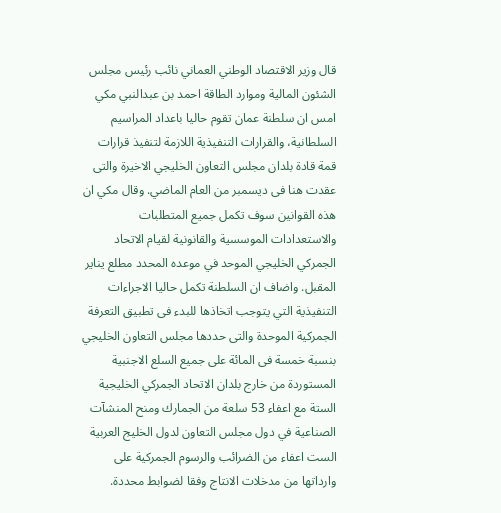قال وزير الاقتصاد الوطني العماني نائب رئيس مجلس الشئون المالية وموارد الطاقة احمد بن عبدالنبي مكي امس ان سلطنة عمان تقوم حاليا باعداد المراسيم السلطانية، والقرارات التنفيذية اللازمة لتنفيذ قرارات قمة قادة بلدان مجلس التعاون الخليجي الاخيرة والتى عقدت هنا فى ديسمبر من العام الماضي. وقال مكي ان هذه القوانين سوف تكمل جميع المتطلبات والاستعدادات الموسسية والقانونية لقيام الاتحاد الجمركي الخليجي الموحد في موعده المحدد مطلع يناير المقبل. واضاف ان السلطنة تكمل حاليا الاجراءات التنفيذية التي يتوجب اتخاذها للبدء فى تطبيق التعرفة الجمركية الموحدة والتى حددها مجلس التعاون الخليجي بنسبة خمسة فى المائة على جميع السلع الاجنبية المستوردة من خارج بلدان الاتحاد الجمركي الخليجية الستة مع اعفاء 53 سلعة من الجمارك ومنح المنشآت الصناعية في دول مجلس التعاون لدول الخليج العربية الست اعفاء من الضرائب والرسوم الجمركية على وارداتها من مدخلات الانتاج وفقا لضوابط محددة.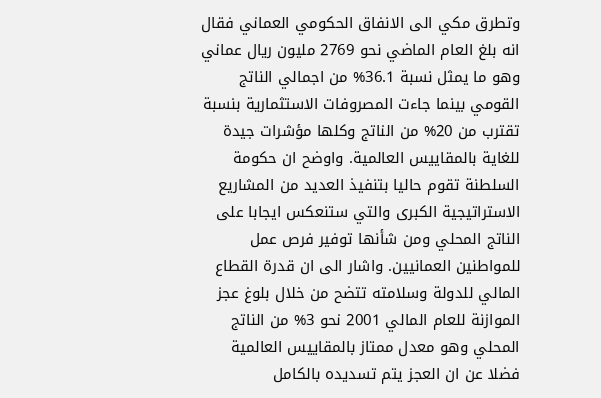وتطرق مكي الى الانفاق الحكومي العماني فقال انه بلغ العام الماضي نحو 2769 مليون ريال عماني وهو ما يمثل نسبة 36.1% من اجمالي الناتج القومي بينما جاءت المصروفات الاستثمارية بنسبة تقترب من 20% من الناتج وكلها مؤشرات جيدة للغاية بالمقاييس العالمية. واوضح ان حكومة السلطنة تقوم حاليا بتنفيذ العديد من المشاريع الاستراتيجية الكبرى والتي ستنعكس ايجابا على الناتج المحلي ومن شأنها توفير فرص عمل للمواطنين العمانيين. واشار الى ان قدرة القطاع المالي للدولة وسلامته تتضح من خلال بلوغ عجز الموازنة للعام المالي 2001 نحو 3% من الناتج المحلي وهو معدل ممتاز بالمقاييس العالمية فضلا عن ان العجز يتم تسديده بالكامل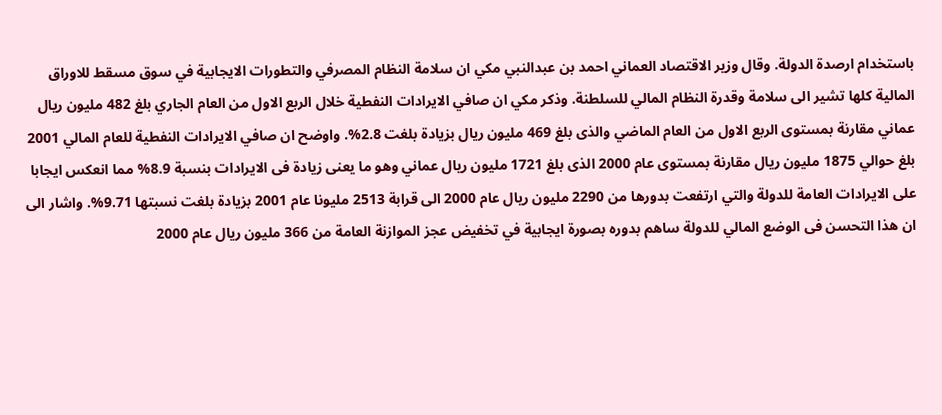باستخدام ارصدة الدولة. وقال وزير الاقتصاد العماني احمد بن عبدالنبي مكي ان سلامة النظام المصرفي والتطورات الايجابية في سوق مسقط للاوراق المالية كلها تشير الى سلامة وقدرة النظام المالي للسلطنة. وذكر مكي ان صافي الايرادات النفطية خلال الربع الاول من العام الجاري بلغ 482 مليون ريال عماني مقارنة بمستوى الربع الاول من العام الماضي والذى بلغ 469 مليون ريال بزيادة بلغت 2.8%. واوضح ان صافي الايرادات النفطية للعام المالي 2001 بلغ حوالي 1875 مليون ريال مقارنة بمستوى عام 2000 الذى بلغ 1721 مليون ريال عماني وهو ما يعنى زيادة فى الايرادات بنسبة 8.9% مما انعكس ايجابا على الايرادات العامة للدولة والتي ارتفعت بدورها من 2290 مليون ريال عام 2000 الى قرابة 2513 مليونا عام 2001 بزيادة بلغت نسبتها 9.71%. واشار الى ان هذا التحسن فى الوضع المالي للدولة ساهم بدوره بصورة ايجابية في تخفيض عجز الموازنة العامة من 366 مليون ريال عام 2000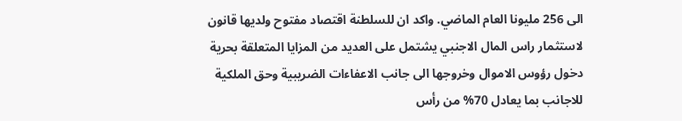الى 256 مليونا العام الماضي. واكد ان للسلطنة اقتصاد مفتوح ولديها قانون لاستثمار راس المال الاجنبي يشتمل على العديد من المزايا المتعلقة بحرية دخول رؤوس الاموال وخروجها الى جانب الاعفاءات الضريبية وحق الملكية للاجانب بما يعادل 70% من رأس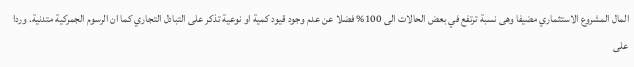المال المشروع الاستثماري مضيفا وهى نسبة ترتفع في بعض الحالات الى 100% فضلا عن عدم وجود قيود كمية او نوعية تذكر على التبادل التجاري كما ان الرسوم الجمركية متدنية. وردا على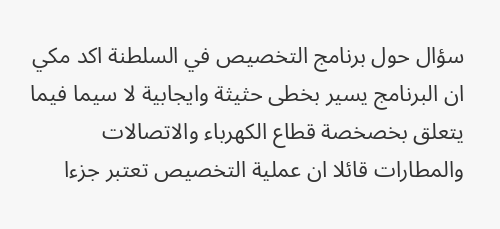سؤال حول برنامج التخصيص في السلطنة اكد مكي ان البرنامج يسير بخطى حثيثة وايجابية لا سيما فيما يتعلق بخصخصة قطاع الكهرباء والاتصالات والمطارات قائلا ان عملية التخصيص تعتبر جزءا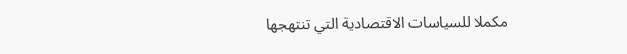مكملا للسياسات الاقتصادية التي تنتهجها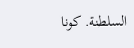السلطنة. كونا